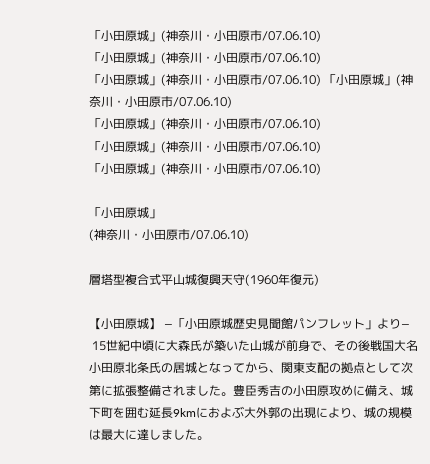「小田原城」(神奈川・小田原市/07.06.10)
「小田原城」(神奈川・小田原市/07.06.10)
「小田原城」(神奈川・小田原市/07.06.10) 「小田原城」(神奈川・小田原市/07.06.10)
「小田原城」(神奈川・小田原市/07.06.10)
「小田原城」(神奈川・小田原市/07.06.10)
「小田原城」(神奈川・小田原市/07.06.10)

「小田原城」
(神奈川・小田原市/07.06.10)

層塔型複合式平山城復興天守(1960年復元)

【小田原城】 −「小田原城歴史見聞館パンフレット」より−
 15世紀中頃に大森氏が築いた山城が前身で、その後戦国大名小田原北条氏の居城となってから、関東支配の拠点として次第に拡張整備されました。豊臣秀吉の小田原攻めに備え、城下町を囲む延長9kmにおよぶ大外郭の出現により、城の規模は最大に達しました。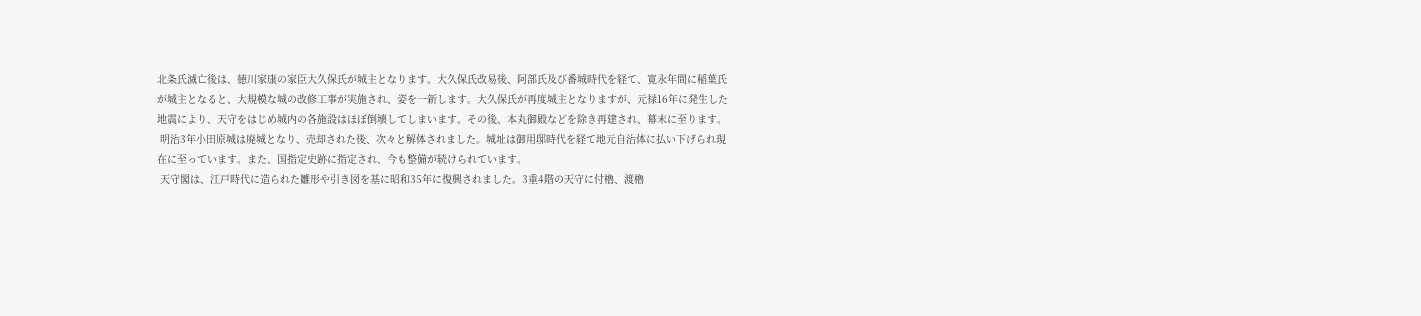北条氏滅亡後は、徳川家康の家臣大久保氏が城主となります。大久保氏改易後、阿部氏及び番城時代を経て、寛永年間に稲葉氏が城主となると、大規模な城の改修工事が実施され、姿を一新します。大久保氏が再度城主となりますが、元禄16年に発生した地震により、天守をはじめ城内の各施設はほぼ倒壊してしまいます。その後、本丸御殿などを除き再建され、幕末に至ります。
 明治3年小田原城は廃城となり、売却された後、次々と解体されました。城址は御用邸時代を経て地元自治体に払い下げられ現在に至っています。また、国指定史跡に指定され、今も整備が続けられています。
 天守閣は、江戸時代に造られた雛形や引き図を基に昭和35年に復興されました。3重4階の天守に付櫓、渡櫓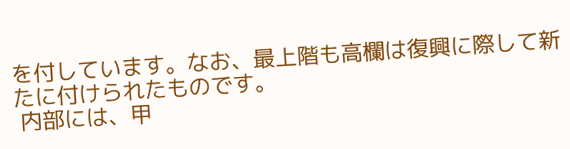を付しています。なお、最上階も高欄は復興に際して新たに付けられたものです。
 内部には、甲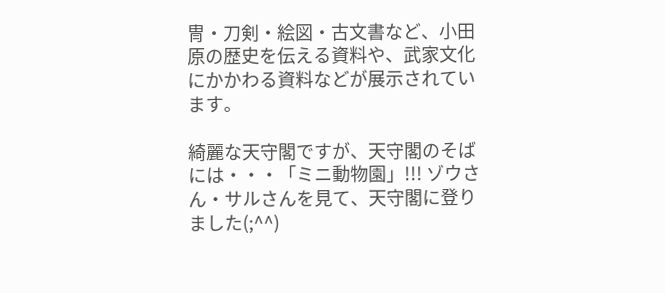冑・刀剣・絵図・古文書など、小田原の歴史を伝える資料や、武家文化にかかわる資料などが展示されています。

綺麗な天守閣ですが、天守閣のそばには・・・「ミニ動物園」!!! ゾウさん・サルさんを見て、天守閣に登りました(;^^)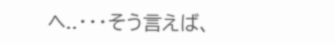ヘ..・・・そう言えば、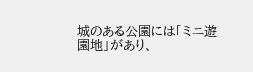城のある公園には「ミニ遊園地」があり、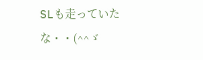SLも走っていたな・・(^^ゞ